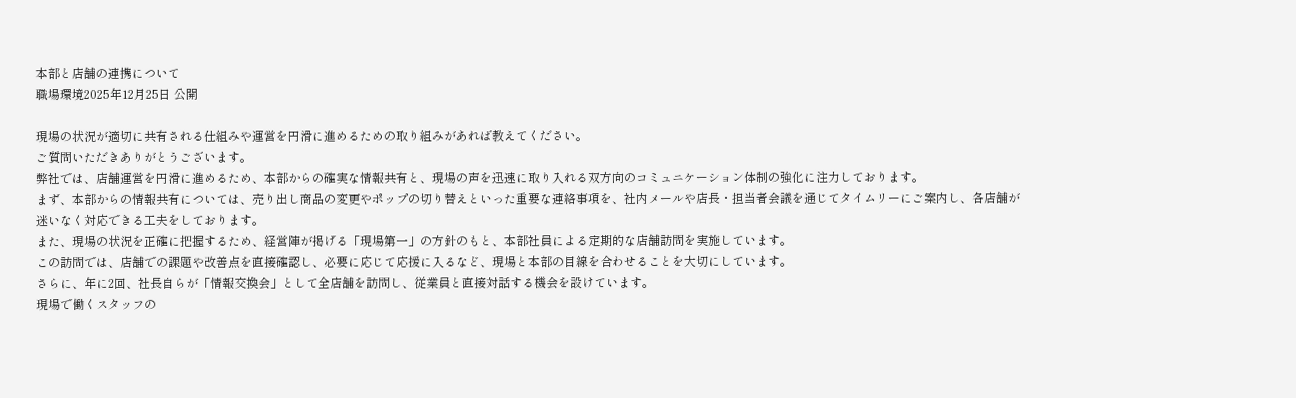本部と店舗の連携について
職場環境2025年12月25日 公開

現場の状況が適切に共有される仕組みや運営を円滑に進めるための取り組みがあれば教えてください。
ご質問いただきありがとうございます。
弊社では、店舗運営を円滑に進めるため、本部からの確実な情報共有と、現場の声を迅速に取り入れる双方向のコミュニケーション体制の強化に注力しております。
まず、本部からの情報共有については、売り出し商品の変更やポップの切り替えといった重要な連絡事項を、社内メールや店長・担当者会議を通じてタイムリーにご案内し、各店舗が迷いなく対応できる工夫をしております。
また、現場の状況を正確に把握するため、経営陣が掲げる「現場第一」の方針のもと、本部社員による定期的な店舗訪問を実施しています。
この訪問では、店舗での課題や改善点を直接確認し、必要に応じて応援に入るなど、現場と本部の目線を合わせることを大切にしています。
さらに、年に2回、社長自らが「情報交換会」として全店舗を訪問し、従業員と直接対話する機会を設けています。
現場で働くスタッフの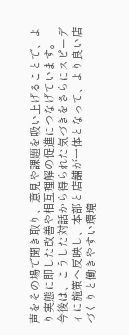声をその場で聞き取り、意見や課題を吸い上げることで、より実態に即した改善や相互理解の促進につなげています。
今後は、こうした対話から得られた気づきをさらにスピーディに施策へ反映し、本部と店舗が一体となって、より良い店づくりと働きやすい環境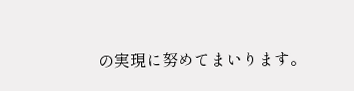の実現に努めてまいります。